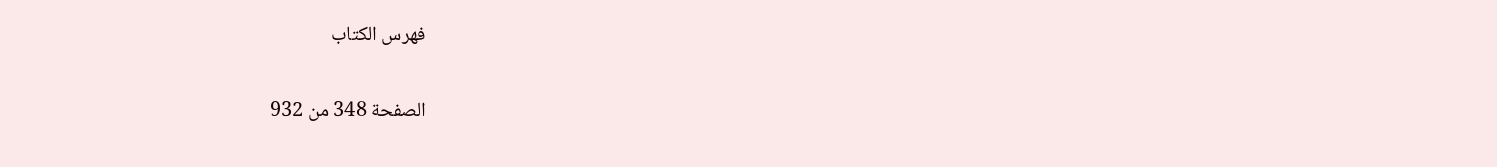فهرس الكتاب

الصفحة 348 من 932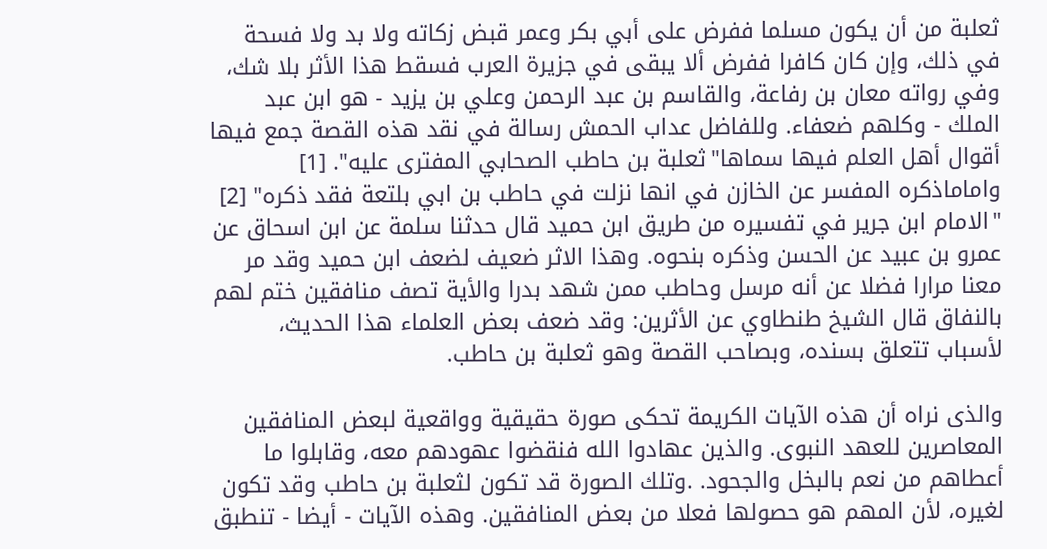ثعلبة من أن يكون مسلما ففرض على أبي بكر وعمر قبض زكاته ولا بد ولا فسحة في ذلك، وإن كان كافرا ففرض ألا يبقى في جزيرة العرب فسقط هذا الأثر بلا شك، وفي رواته معان بن رفاعة، والقاسم بن عبد الرحمن وعلي بن يزيد - هو ابن عبد الملك - وكلهم ضعفاء. وللفاضل عداب الحمش رسالة في نقد هذه القصة جمع فيها أقوال أهل العلم فيها سماها"ثعلبة بن حاطب الصحابي المفترى عليه". [1] واماماذكره المفسر عن الخازن في انها نزلت في حاطب بن ابي بلتعة فقد ذكره" [2] "الامام ابن جرير في تفسيره من طريق ابن حميد قال حدثنا سلمة عن ابن اسحاق عن عمرو بن عبيد عن الحسن وذكره بنحوه. وهذا الاثر ضعيف لضعف ابن حميد وقد مر معنا مرارا فضلا عن أنه مرسل وحاطب ممن شهد بدرا والأية تصف منافقين ختم لهم بالنفاق قال الشيخ طنطاوي عن الأثرين: وقد ضعف بعض العلماء هذا الحديث، لأسباب تتعلق بسنده، وبصاحب القصة وهو ثعلبة بن حاطب.

والذى نراه أن هذه الآيات الكريمة تحكى صورة حقيقية وواقعية لبعض المنافقين المعاصرين للعهد النبوى. والذين عهادوا الله فنقضوا عهودهم معه، وقابلوا ما أعطاهم من نعم بالبخل والجحود. .وتلك الصورة قد تكون لثعلبة بن حاطب وقد تكون لغيره، لأن المهم هو حصولها فعلا من بعض المنافقين. وهذه الآيات - أيضا - تنطبق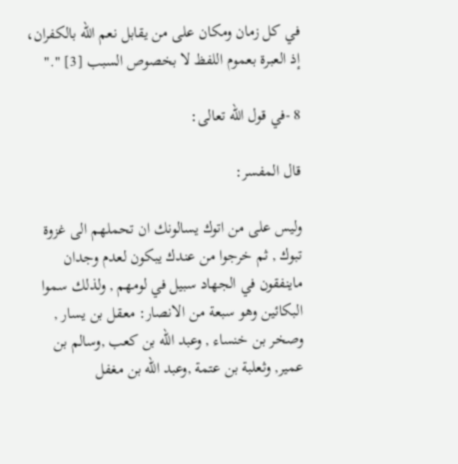في كل زمان ومكان على من يقابل نعم الله بالكفران، إذ العبرة بعموم اللفظ لا بخصوص السبب [3] "."

8 -في قول الله تعالى:

قال المفسر:

وليس على من اتوك يسالونك ان تحملهم الى غزوة تبوك , ثم خرجوا من عندك يبكون لعدم وجدان ماينفقون في الجهاد سبيل في لومهم , ولذلك سموا البكائين وهو سبعة من الانصار: معقل بن يسار , وصخر بن خنساء , وعبد الله بن كعب ,وسالم بن عمير, وثعلبة بن عتمة ,وعبد الله بن مغفل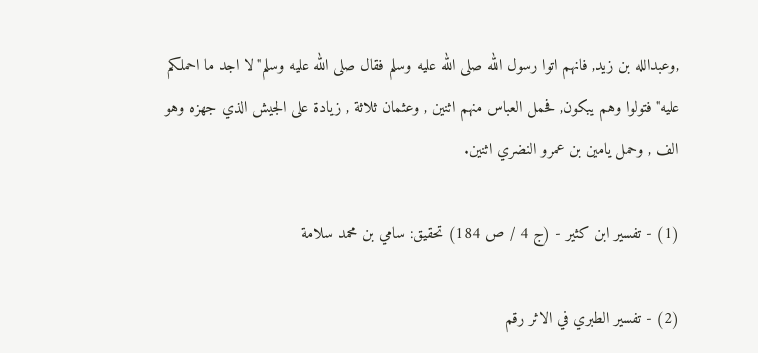,وعبدالله بن زيد, فانهم اتوا رسول الله صلى الله عليه وسلم فقال صلى الله عليه وسلم"لا اجد ما احملكم عليه"فتولوا وهم يبكون, فحمل العباس منهم اثنين , وعثمان ثلاثة , زيادة على الجيش الذي جهزه وهو الف , وحمل يامين بن عمرو النضري اثنين.

(1) - تفسير ابن كثير - (ج 4 / ص 184) تحقيق: سامي بن محمد سلامة

(2) - تفسير الطبري في الاثر رقم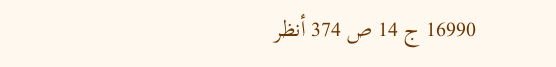16990 ج 14 ص 374 أنظر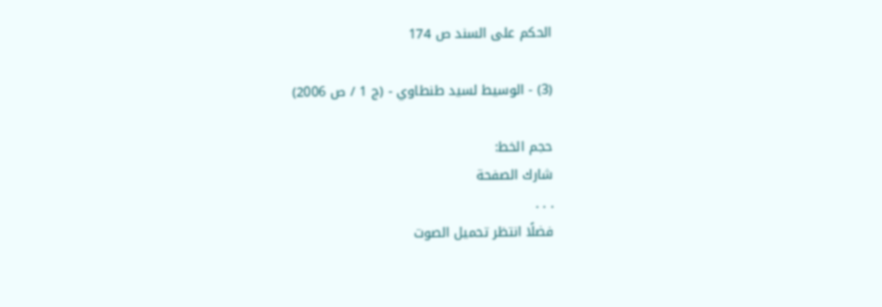الحكم على السند ص 174

(3) - الوسيط لسيد طنطاوي - (ج 1 / ص 2006)

حجم الخط:
شارك الصفحة
. . .
فضلًا انتظر تحميل الصوت